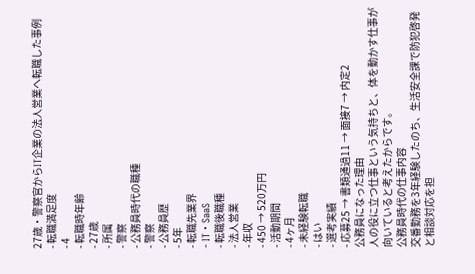27歳・警察官からIT企業の法人営業へ転職した事例
- 転職満足度
- 4
- 転職時年齢
- 27歳
- 所属
- 警察
- 公務員時代の職種
- 警察
- 公務員歴
- 5年
- 転職先業界
- IT・SaaS
- 転職後職種
- 法人営業
- 年収
- 450 → 520万円
- 活動期間
- 4ヶ月
- 未経験転職
- はい
- 選考実績
- 応募25 → 書類通過11 → 面接7 → 内定2
公務員になった理由
人の役に立つ仕事という気持ちと、体を動かす仕事が向いていると考えたからです。
公務員時代の仕事内容
交番勤務を3年経験したのち、生活安全課で防犯啓発と相談対応を担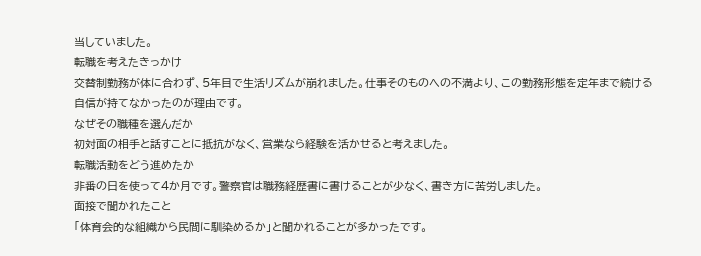当していました。
転職を考えたきっかけ
交替制勤務が体に合わず、5年目で生活リズムが崩れました。仕事そのものへの不満より、この勤務形態を定年まで続ける自信が持てなかったのが理由です。
なぜその職種を選んだか
初対面の相手と話すことに抵抗がなく、営業なら経験を活かせると考えました。
転職活動をどう進めたか
非番の日を使って4か月です。警察官は職務経歴書に書けることが少なく、書き方に苦労しました。
面接で聞かれたこと
「体育会的な組織から民間に馴染めるか」と聞かれることが多かったです。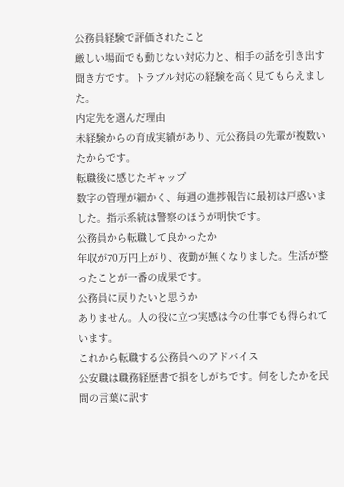公務員経験で評価されたこと
厳しい場面でも動じない対応力と、相手の話を引き出す聞き方です。トラブル対応の経験を高く見てもらえました。
内定先を選んだ理由
未経験からの育成実績があり、元公務員の先輩が複数いたからです。
転職後に感じたギャップ
数字の管理が細かく、毎週の進捗報告に最初は戸惑いました。指示系統は警察のほうが明快です。
公務員から転職して良かったか
年収が70万円上がり、夜勤が無くなりました。生活が整ったことが一番の成果です。
公務員に戻りたいと思うか
ありません。人の役に立つ実感は今の仕事でも得られています。
これから転職する公務員へのアドバイス
公安職は職務経歴書で損をしがちです。何をしたかを民間の言葉に訳す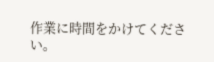作業に時間をかけてください。